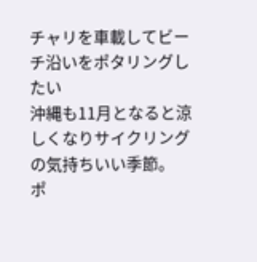チャリを車載してビーチ沿いをポタリングしたい
沖縄も11月となると涼しくなりサイクリングの気持ちいい季節。
ポ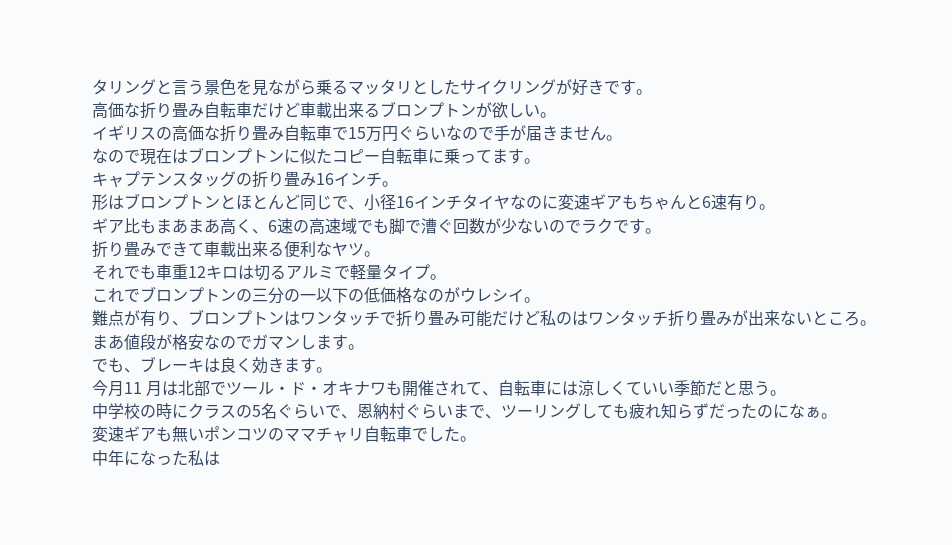タリングと言う景色を見ながら乗るマッタリとしたサイクリングが好きです。
高価な折り畳み自転車だけど車載出来るブロンプトンが欲しい。
イギリスの高価な折り畳み自転車で15万円ぐらいなので手が届きません。
なので現在はブロンプトンに似たコピー自転車に乗ってます。
キャプテンスタッグの折り畳み16インチ。
形はブロンプトンとほとんど同じで、小径16インチタイヤなのに変速ギアもちゃんと6速有り。
ギア比もまあまあ高く、6速の高速域でも脚で漕ぐ回数が少ないのでラクです。
折り畳みできて車載出来る便利なヤツ。
それでも車重12キロは切るアルミで軽量タイプ。
これでブロンプトンの三分の一以下の低価格なのがウレシイ。
難点が有り、ブロンプトンはワンタッチで折り畳み可能だけど私のはワンタッチ折り畳みが出来ないところ。
まあ値段が格安なのでガマンします。
でも、ブレーキは良く効きます。
今月11 月は北部でツール・ド・オキナワも開催されて、自転車には涼しくていい季節だと思う。
中学校の時にクラスの5名ぐらいで、恩納村ぐらいまで、ツーリングしても疲れ知らずだったのになぁ。
変速ギアも無いポンコツのママチャリ自転車でした。
中年になった私は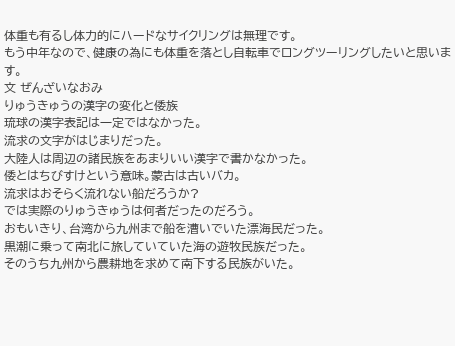体重も有るし体力的にハードなサイクリングは無理です。
もう中年なので、健康の為にも体重を落とし自転車でロングツーリングしたいと思います。
文 ぜんざいなおみ
りゅうきゅうの漢字の変化と倭族
琉球の漢字表記は一定ではなかった。
流求の文字がはじまりだった。
大陸人は周辺の諸民族をあまりいい漢字で書かなかった。
倭とはちびすけという意味。蒙古は古いバカ。
流求はおそらく流れない船だろうか?
では実際のりゅうきゅうは何者だったのだろう。
おもいきり、台湾から九州まで船を漕いでいた漂海民だった。
黒潮に乗って南北に旅していていた海の遊牧民族だった。
そのうち九州から農耕地を求めて南下する民族がいた。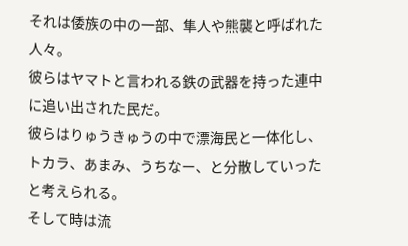それは倭族の中の一部、隼人や熊襲と呼ばれた人々。
彼らはヤマトと言われる鉄の武器を持った連中に追い出された民だ。
彼らはりゅうきゅうの中で漂海民と一体化し、トカラ、あまみ、うちなー、と分散していったと考えられる。
そして時は流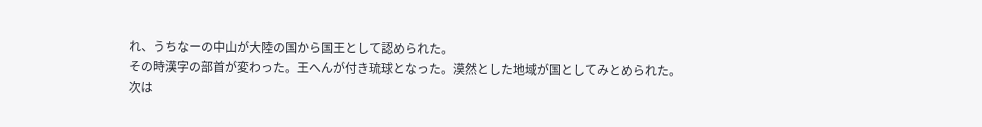れ、うちなーの中山が大陸の国から国王として認められた。
その時漢字の部首が変わった。王へんが付き琉球となった。漠然とした地域が国としてみとめられた。
次は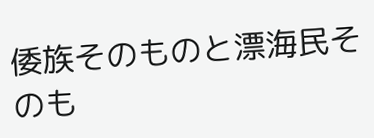倭族そのものと漂海民そのも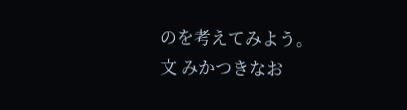のを考えてみよう。
文 みかつきなお